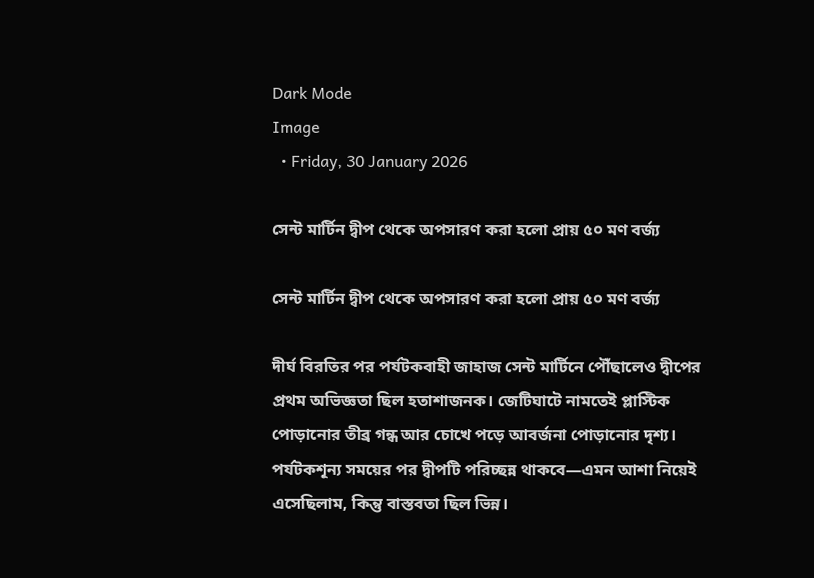Dark Mode
Image
  • Friday, 30 January 2026

সেন্ট মার্টিন দ্বীপ থেকে অপসারণ করা হলো প্রায় ৫০ মণ বর্জ্য

সেন্ট মার্টিন দ্বীপ থেকে অপসারণ করা হলো প্রায় ৫০ মণ বর্জ্য

দীর্ঘ বিরতির পর পর্যটকবাহী জাহাজ সেন্ট মার্টিনে পৌঁছালেও দ্বীপের প্রথম অভিজ্ঞতা ছিল হতাশাজনক। জেটিঘাটে নামতেই প্লাস্টিক পোড়ানোর তীব্র গন্ধ আর চোখে পড়ে আবর্জনা পোড়ানোর দৃশ্য। পর্যটকশূন্য সময়ের পর দ্বীপটি পরিচ্ছন্ন থাকবে—এমন আশা নিয়েই এসেছিলাম, কিন্তু বাস্তবতা ছিল ভিন্ন।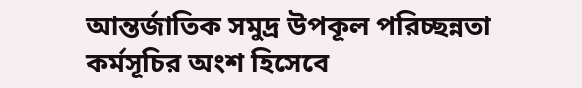আন্তর্জাতিক সমুদ্র উপকূল পরিচ্ছন্নতা কর্মসূচির অংশ হিসেবে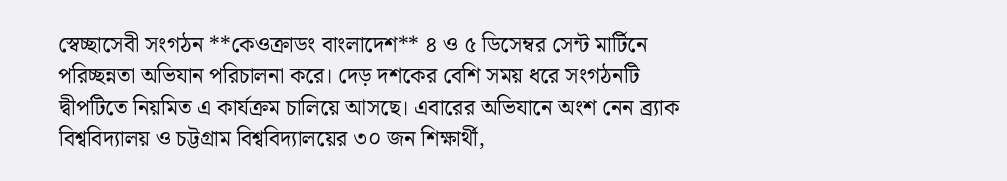স্বেচ্ছাসেবী সংগঠন **কেওক্রাডং বাংলাদেশ** ৪ ও ৫ ডিসেম্বর সেন্ট মার্টিনে পরিচ্ছন্নতা অভিযান পরিচালনা করে। দেড় দশকের বেশি সময় ধরে সংগঠনটি দ্বীপটিতে নিয়মিত এ কার্যক্রম চালিয়ে আসছে। এবারের অভিযানে অংশ নেন ব্র্যাক বিশ্ববিদ্যালয় ও চট্টগ্রাম বিশ্ববিদ্যালয়ের ৩০ জন শিক্ষার্থী,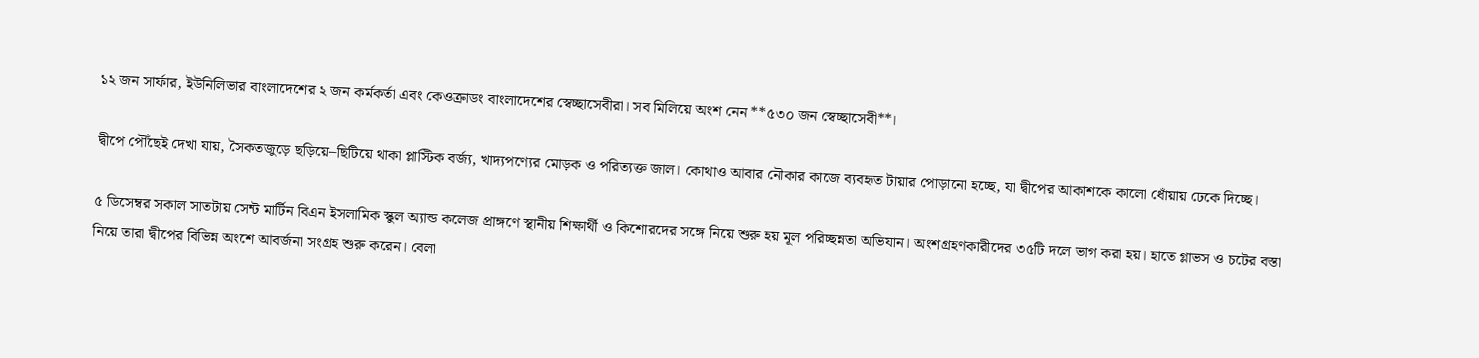১২ জন সার্ফার, ইউনিলিভার বাংলাদেশের ২ জন কর্মকর্তা এবং কেওক্রাডং বাংলাদেশের স্বেচ্ছাসেবীরা। সব মিলিয়ে অংশ নেন **৫৩০ জন স্বেচ্ছাসেবী**।

দ্বীপে পৌঁছেই দেখা যায়, সৈকতজুড়ে ছড়িয়ে–ছিটিয়ে থাকা প্লাস্টিক বর্জ্য, খাদ্যপণ্যের মোড়ক ও পরিত্যক্ত জাল। কোথাও আবার নৌকার কাজে ব্যবহৃত টায়ার পোড়ানো হচ্ছে, যা দ্বীপের আকাশকে কালো ধোঁয়ায় ঢেকে দিচ্ছে।

৫ ডিসেম্বর সকাল সাতটায় সেন্ট মার্টিন বিএন ইসলামিক স্কুল অ্যান্ড কলেজ প্রাঙ্গণে স্থানীয় শিক্ষার্থী ও কিশোরদের সঙ্গে নিয়ে শুরু হয় মূল পরিচ্ছন্নতা অভিযান। অংশগ্রহণকারীদের ৩৫টি দলে ভাগ করা হয়। হাতে গ্লাভস ও চটের বস্তা নিয়ে তারা দ্বীপের বিভিন্ন অংশে আবর্জনা সংগ্রহ শুরু করেন। বেলা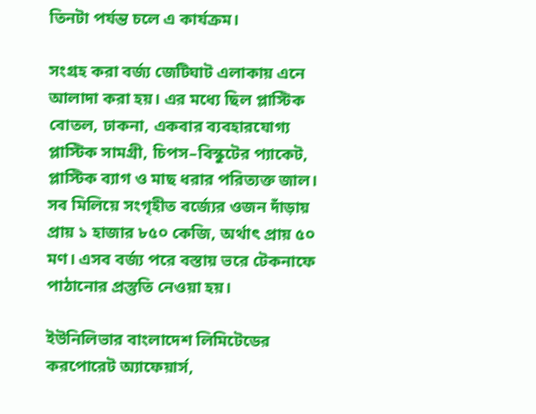তিনটা পর্যন্ত চলে এ কার্যক্রম।

সংগ্রহ করা বর্জ্য জেটিঘাট এলাকায় এনে আলাদা করা হয়। এর মধ্যে ছিল প্লাস্টিক বোতল, ঢাকনা, একবার ব্যবহারযোগ্য প্লাস্টিক সামগ্রী, চিপস–বিস্কুটের প্যাকেট, প্লাস্টিক ব্যাগ ও মাছ ধরার পরিত্যক্ত জাল। সব মিলিয়ে সংগৃহীত বর্জ্যের ওজন দাঁড়ায় প্রায় ১ হাজার ৮৫০ কেজি, অর্থাৎ প্রায় ৫০ মণ। এসব বর্জ্য পরে বস্তায় ভরে টেকনাফে পাঠানোর প্রস্তুতি নেওয়া হয়।

ইউনিলিভার বাংলাদেশ লিমিটেডের করপোরেট অ্যাফেয়ার্স,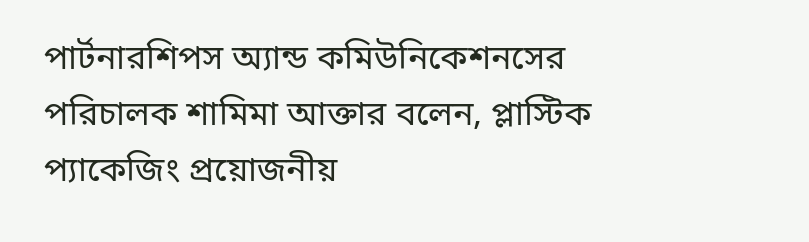পার্টনারশিপস অ্যান্ড কমিউনিকেশনসের পরিচালক শামিমা আক্তার বলেন, প্লাস্টিক প্যাকেজিং প্রয়োজনীয়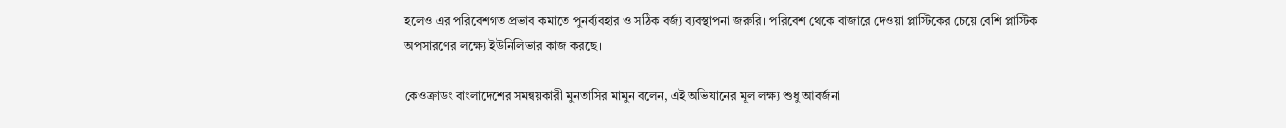হলেও এর পরিবেশগত প্রভাব কমাতে পুনর্ব্যবহার ও সঠিক বর্জ্য ব্যবস্থাপনা জরুরি। পরিবেশ থেকে বাজারে দেওয়া প্লাস্টিকের চেয়ে বেশি প্লাস্টিক অপসারণের লক্ষ্যে ইউনিলিভার কাজ করছে।

কেওক্রাডং বাংলাদেশের সমন্বয়কারী মুনতাসির মামুন বলেন, এই অভিযানের মূল লক্ষ্য শুধু আবর্জনা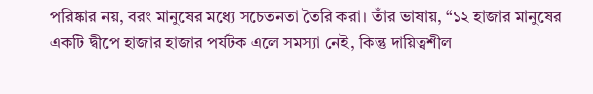পরিষ্কার নয়, বরং মানুষের মধ্যে সচেতনতা তৈরি করা। তাঁর ভাষায়, “১২ হাজার মানুষের একটি দ্বীপে হাজার হাজার পর্যটক এলে সমস্যা নেই, কিন্তু দায়িত্বশীল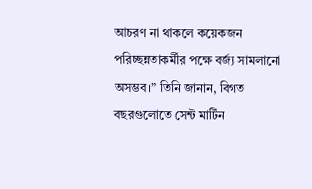আচরণ না থাকলে কয়েকজন পরিচ্ছন্নতাকর্মীর পক্ষে বর্জ্য সামলানো অসম্ভব।” তিনি জানান, বিগত বছরগুলোতে সেন্ট মার্টিন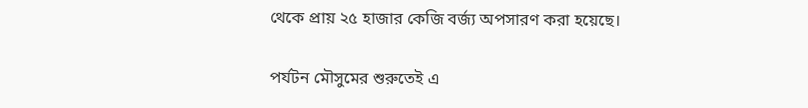থেকে প্রায় ২৫ হাজার কেজি বর্জ্য অপসারণ করা হয়েছে।

পর্যটন মৌসুমের শুরুতেই এ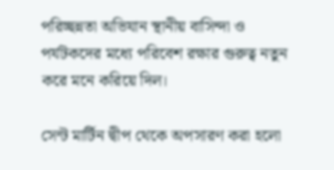পরিচ্ছন্নতা অভিযান স্থানীয় বাসিন্দা ও পর্যটকদের মধ্যে পরিবেশ রক্ষার গুরুত্ব নতুন করে মনে করিয়ে দিল।

সেন্ট মার্টিন দ্বীপ থেকে অপসারণ করা হলো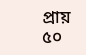প্রায় ৫০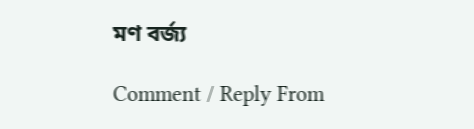মণ বর্জ্য

Comment / Reply From